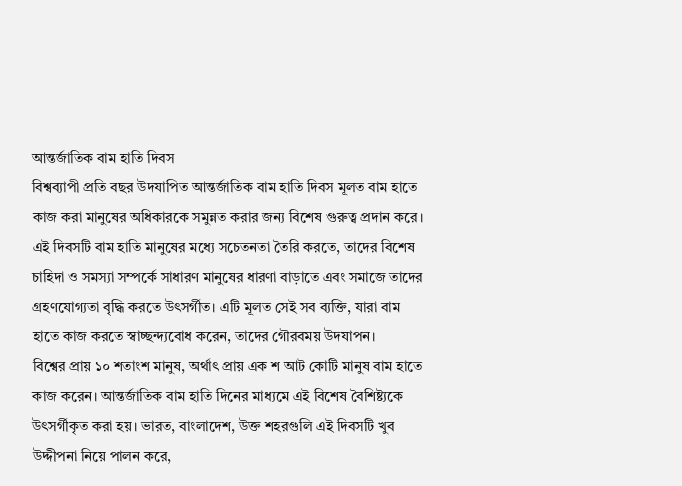আন্তর্জাতিক বাম হাতি দিবস
বিশ্বব্যাপী প্রতি বছর উদযাপিত আন্তর্জাতিক বাম হাতি দিবস মূলত বাম হাতে কাজ করা মানুষের অধিকারকে সমুন্নত করার জন্য বিশেষ গুরুত্ব প্রদান করে। এই দিবসটি বাম হাতি মানুষের মধ্যে সচেতনতা তৈরি করতে, তাদের বিশেষ চাহিদা ও সমস্যা সম্পর্কে সাধারণ মানুষের ধারণা বাড়াতে এবং সমাজে তাদের গ্রহণযোগ্যতা বৃদ্ধি করতে উৎসর্গীত। এটি মূলত সেই সব ব্যক্তি, যারা বাম হাতে কাজ করতে স্বাচ্ছন্দ্যবোধ করেন, তাদের গৌরবময় উদযাপন।
বিশ্বের প্রায় ১০ শতাংশ মানুষ, অর্থাৎ প্রায় এক শ আট কোটি মানুষ বাম হাতে কাজ করেন। আন্তর্জাতিক বাম হাতি দিনের মাধ্যমে এই বিশেষ বৈশিষ্ট্যকে উৎসর্গীকৃত করা হয়। ভারত, বাংলাদেশ, উক্ত শহরগুলি এই দিবসটি খুব উদ্দীপনা নিয়ে পালন করে,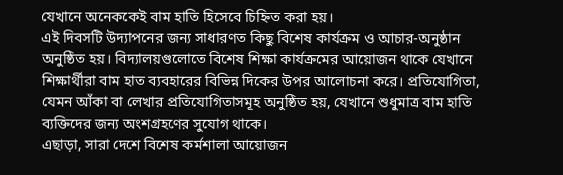যেখানে অনেককেই বাম হাতি হিসেবে চিহ্নিত করা হয়।
এই দিবসটি উদ্যাপনের জন্য সাধারণত কিছু বিশেষ কার্যক্রম ও আচার-অনুষ্ঠান অনুষ্ঠিত হয়। বিদ্যালয়গুলোতে বিশেষ শিক্ষা কার্যক্রমের আয়োজন থাকে যেখানে শিক্ষার্থীরা বাম হাত ব্যবহারের বিভিন্ন দিকের উপর আলোচনা করে। প্রতিযোগিতা, যেমন আঁকা বা লেখার প্রতিযোগিতাসমূহ অনুষ্ঠিত হয়, যেখানে শুধুমাত্র বাম হাতি ব্যক্তিদের জন্য অংশগ্রহণের সুযোগ থাকে।
এছাড়া, সারা দেশে বিশেষ কর্মশালা আয়োজন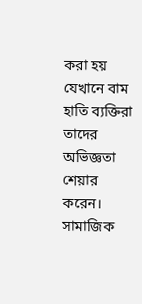করা হয় যেখানে বাম হাতি ব্যক্তিরা তাদের অভিজ্ঞতা শেয়ার করেন। সামাজিক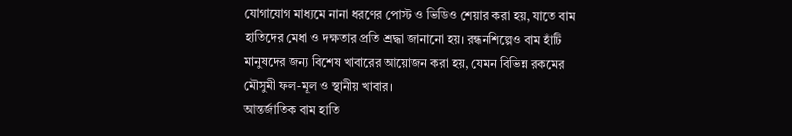যোগাযোগ মাধ্যমে নানা ধরণের পোস্ট ও ভিডিও শেয়ার করা হয়, যাতে বাম হাতিদের মেধা ও দক্ষতার প্রতি শ্রদ্ধা জানানো হয়। রন্ধনশিল্পেও বাম হাঁটি মানুষদের জন্য বিশেষ খাবারের আয়োজন করা হয়, যেমন বিভিন্ন রকমের মৌসুমী ফল-মূল ও স্থানীয় খাবার।
আন্তর্জাতিক বাম হাতি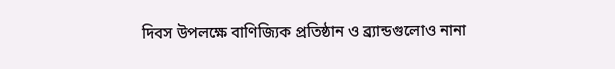দিবস উপলক্ষে বাণিজ্যিক প্রতিষ্ঠান ও ব্র্যান্ডগুলোও নানা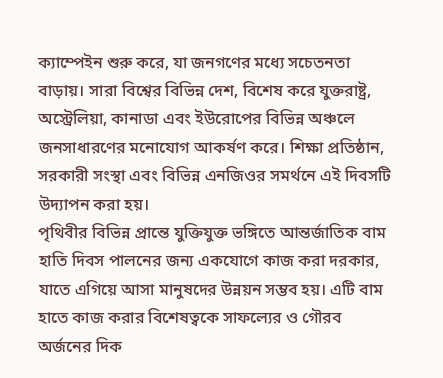ক্যাম্পেইন শুরু করে, যা জনগণের মধ্যে সচেতনতা বাড়ায়। সারা বিশ্বের বিভিন্ন দেশ, বিশেষ করে যুক্তরাষ্ট্র, অস্ট্রেলিয়া, কানাডা এবং ইউরোপের বিভিন্ন অঞ্চলে জনসাধারণের মনোযোগ আকর্ষণ করে। শিক্ষা প্রতিষ্ঠান, সরকারী সংস্থা এবং বিভিন্ন এনজিওর সমর্থনে এই দিবসটি উদ্যাপন করা হয়।
পৃথিবীর বিভিন্ন প্রান্তে যুক্তিযুক্ত ভঙ্গিতে আন্তর্জাতিক বাম হাতি দিবস পালনের জন্য একযোগে কাজ করা দরকার, যাতে এগিয়ে আসা মানুষদের উন্নয়ন সম্ভব হয়। এটি বাম হাতে কাজ করার বিশেষত্বকে সাফল্যের ও গৌরব অর্জনের দিক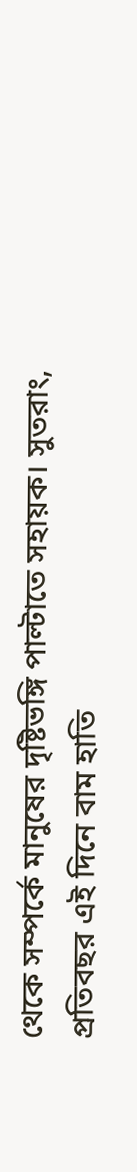থেকে সম্পর্কে মানুষের দৃষ্টিভঙ্গি পাল্টাতে সহায়ক। সুতরাং, প্রতিবছর এই দিনে বাম হাতি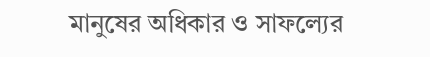মানুষের অধিকার ও সাফল্যের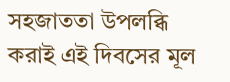সহজাততা উপলব্ধি করাই এই দিবসের মূল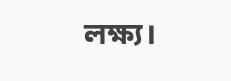লক্ষ্য।